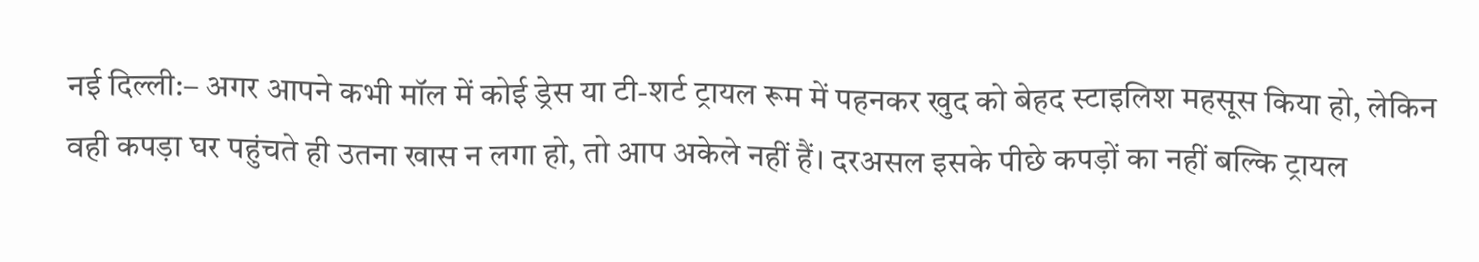नई दिल्ली:– अगर आपने कभी मॉल में कोई ड्रेस या टी-शर्ट ट्रायल रूम में पहनकर खुद को बेहद स्टाइलिश महसूस किया हो, लेकिन वही कपड़ा घर पहुंचते ही उतना खास न लगा हो, तो आप अकेले नहीं हैं। दरअसल इसके पीछे कपड़ों का नहीं बल्कि ट्रायल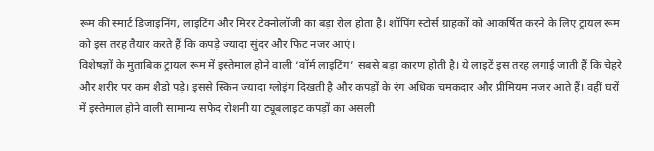रूम की स्मार्ट डिजाइनिंग, लाइटिंग और मिरर टेक्नोलॉजी का बड़ा रोल होता है। शॉपिंग स्टोर्स ग्राहकों को आकर्षित करने के लिए ट्रायल रूम को इस तरह तैयार करते हैं कि कपड़े ज्यादा सुंदर और फिट नजर आएं।
विशेषज्ञों के मुताबिक ट्रायल रूम में इस्तेमाल होने वाली ‘वॉर्म लाइटिंग’ सबसे बड़ा कारण होती है। ये लाइटें इस तरह लगाई जाती हैं कि चेहरे और शरीर पर कम शैडो पड़े। इससे स्किन ज्यादा ग्लोइंग दिखती है और कपड़ों के रंग अधिक चमकदार और प्रीमियम नजर आते हैं। वहीं घरों में इस्तेमाल होने वाली सामान्य सफेद रोशनी या ट्यूबलाइट कपड़ों का असली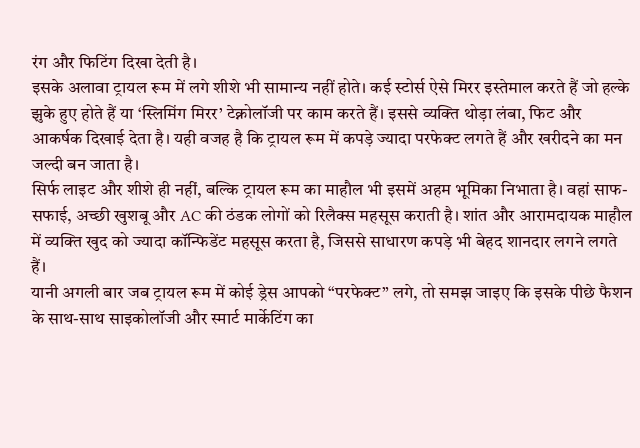रंग और फिटिंग दिखा देती है।
इसके अलावा ट्रायल रूम में लगे शीशे भी सामान्य नहीं होते। कई स्टोर्स ऐसे मिरर इस्तेमाल करते हैं जो हल्के झुके हुए होते हैं या ‘स्लिमिंग मिरर’ टेक्नोलॉजी पर काम करते हैं। इससे व्यक्ति थोड़ा लंबा, फिट और आकर्षक दिखाई देता है। यही वजह है कि ट्रायल रूम में कपड़े ज्यादा परफेक्ट लगते हैं और खरीदने का मन जल्दी बन जाता है।
सिर्फ लाइट और शीशे ही नहीं, बल्कि ट्रायल रूम का माहौल भी इसमें अहम भूमिका निभाता है। वहां साफ-सफाई, अच्छी खुशबू और AC की ठंडक लोगों को रिलैक्स महसूस कराती है। शांत और आरामदायक माहौल में व्यक्ति खुद को ज्यादा कॉन्फिडेंट महसूस करता है, जिससे साधारण कपड़े भी बेहद शानदार लगने लगते हैं।
यानी अगली बार जब ट्रायल रूम में कोई ड्रेस आपको “परफेक्ट” लगे, तो समझ जाइए कि इसके पीछे फैशन के साथ-साथ साइकोलॉजी और स्मार्ट मार्केटिंग का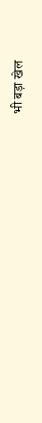भी बड़ा खेल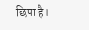छिपा है।